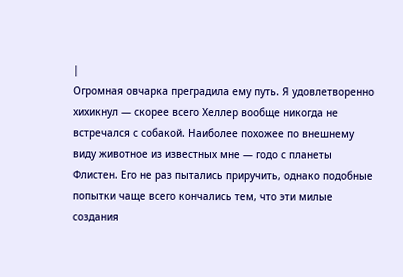|
Огромная овчарка преградила ему путь. Я удовлетворенно хихикнул — скорее всего Хеллер вообще никогда не встречался с собакой. Наиболее похожее по внешнему виду животное из известных мне — годо с планеты Флистен. Его не раз пытались приручить, однако подобные попытки чаще всего кончались тем, что эти милые создания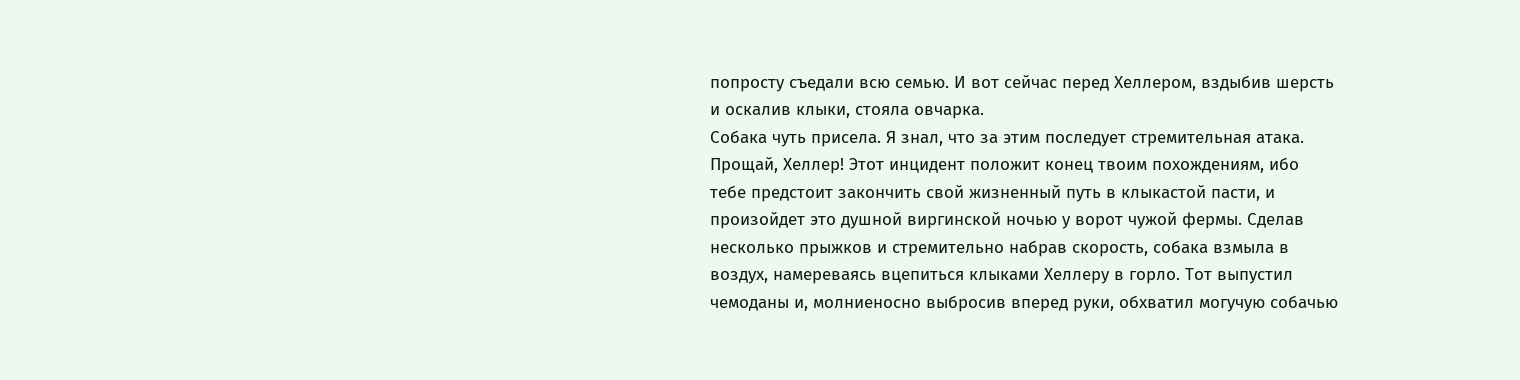попросту съедали всю семью. И вот сейчас перед Хеллером, вздыбив шерсть и оскалив клыки, стояла овчарка.
Собака чуть присела. Я знал, что за этим последует стремительная атака. Прощай, Хеллер! Этот инцидент положит конец твоим похождениям, ибо тебе предстоит закончить свой жизненный путь в клыкастой пасти, и произойдет это душной виргинской ночью у ворот чужой фермы. Сделав несколько прыжков и стремительно набрав скорость, собака взмыла в воздух, намереваясь вцепиться клыками Хеллеру в горло. Тот выпустил чемоданы и, молниеносно выбросив вперед руки, обхватил могучую собачью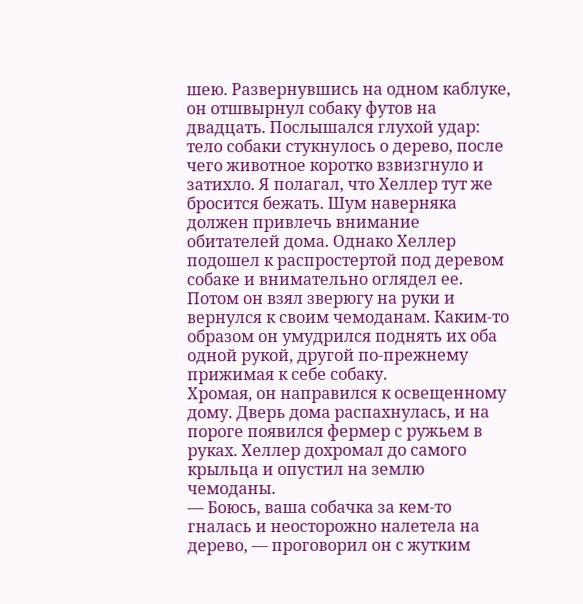шею. Развернувшись на одном каблуке, он отшвырнул собаку футов на двадцать. Послышался глухой удар: тело собаки стукнулось о дерево, после чего животное коротко взвизгнуло и затихло. Я полагал, что Хеллер тут же бросится бежать. Шум наверняка должен привлечь внимание обитателей дома. Однако Хеллер подошел к распростертой под деревом собаке и внимательно оглядел ее. Потом он взял зверюгу на руки и вернулся к своим чемоданам. Каким-то образом он умудрился поднять их оба одной рукой, другой по-прежнему прижимая к себе собаку.
Хромая, он направился к освещенному дому. Дверь дома распахнулась, и на пороге появился фермер с ружьем в руках. Хеллер дохромал до самого крыльца и опустил на землю чемоданы.
— Боюсь, ваша собачка за кем-то гналась и неосторожно налетела на дерево, — проговорил он с жутким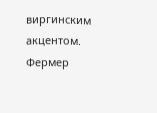виргинским акцентом. Фермер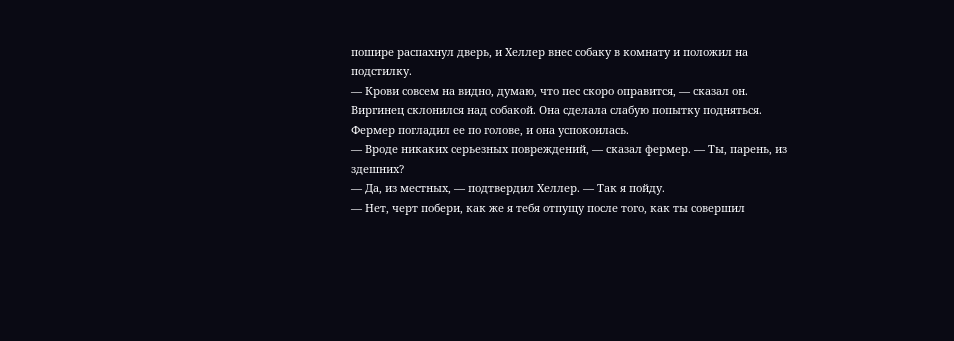пошире распахнул дверь, и Хеллер внес собаку в комнату и положил на подстилку.
— Крови совсем на видно, думаю, что пес скоро оправится, — сказал он.
Виргинец склонился над собакой. Она сделала слабую попытку подняться. Фермер погладил ее по голове, и она успокоилась.
— Вроде никаких серьезных повреждений, — сказал фермер. — Ты, парень, из здешних?
— Да, из местных, — подтвердил Хеллер. — Так я пойду.
— Нет, черт побери, как же я тебя отпущу после того, как ты совершил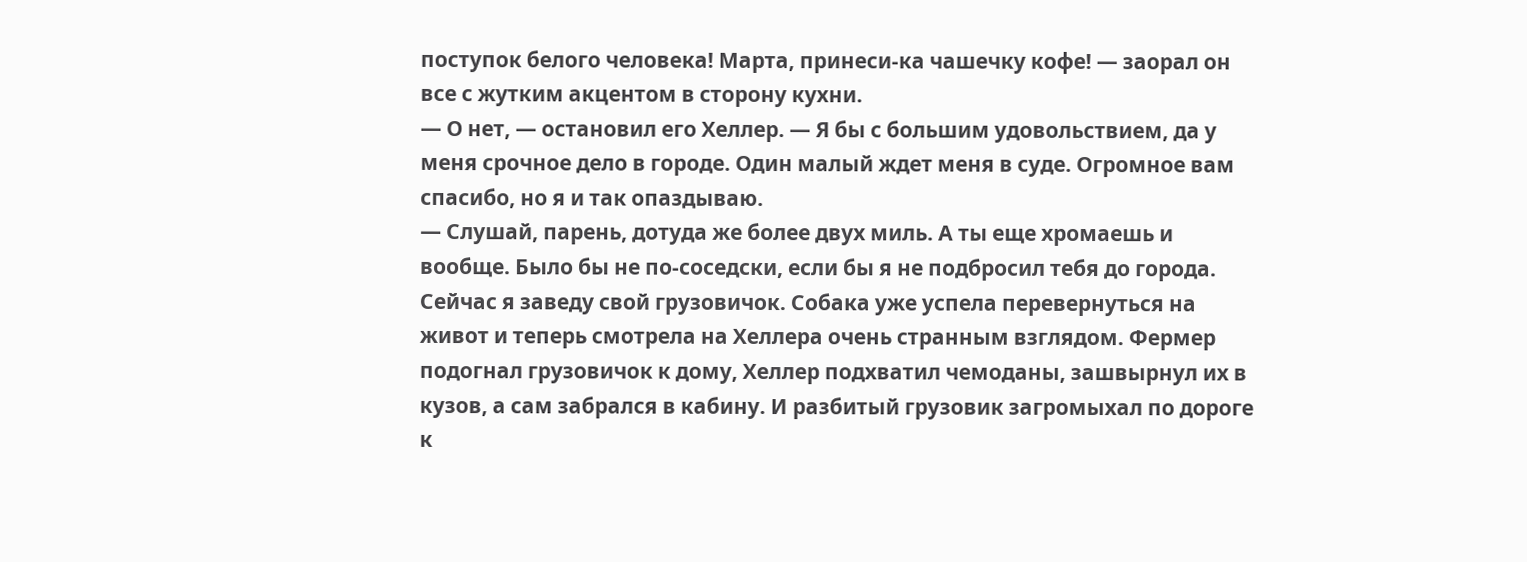поступок белого человека! Марта, принеси-ка чашечку кофе! — заорал он все с жутким акцентом в сторону кухни.
— О нет, — остановил его Хеллер. — Я бы с большим удовольствием, да у меня срочное дело в городе. Один малый ждет меня в суде. Огромное вам спасибо, но я и так опаздываю.
— Слушай, парень, дотуда же более двух миль. А ты еще хромаешь и вообще. Было бы не по-соседски, если бы я не подбросил тебя до города. Сейчас я заведу свой грузовичок. Собака уже успела перевернуться на живот и теперь смотрела на Хеллера очень странным взглядом. Фермер подогнал грузовичок к дому, Хеллер подхватил чемоданы, зашвырнул их в кузов, а сам забрался в кабину. И разбитый грузовик загромыхал по дороге к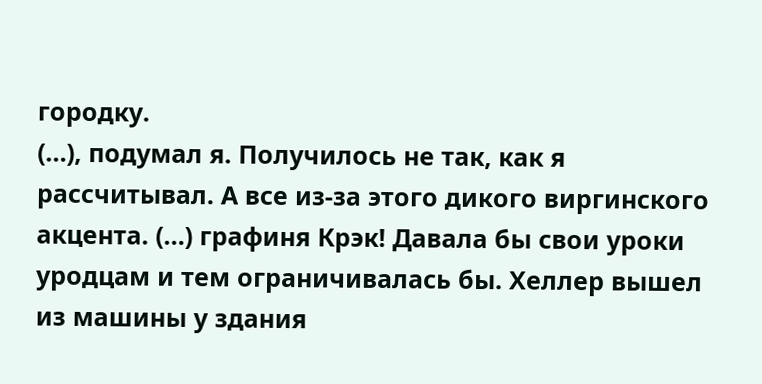городку.
(…), подумал я. Получилось не так, как я рассчитывал. А все из-за этого дикого виргинского акцента. (…) графиня Крэк! Давала бы свои уроки уродцам и тем ограничивалась бы. Хеллер вышел из машины у здания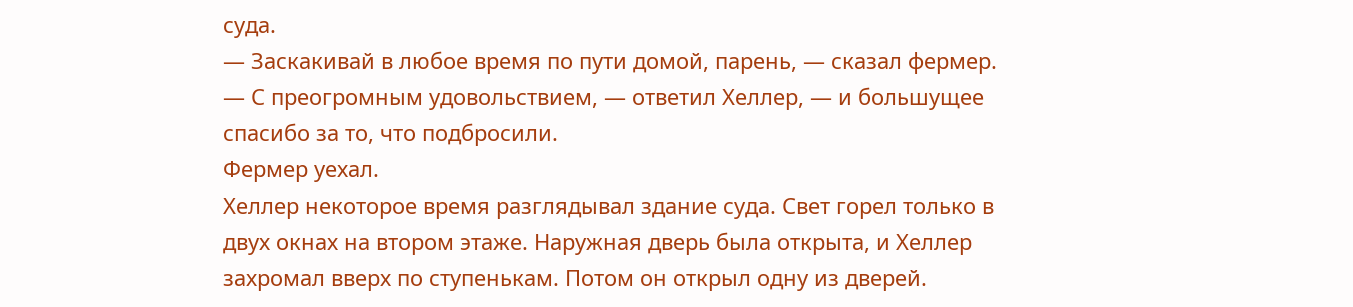суда.
— Заскакивай в любое время по пути домой, парень, — сказал фермер.
— С преогромным удовольствием, — ответил Хеллер, — и большущее спасибо за то, что подбросили.
Фермер уехал.
Хеллер некоторое время разглядывал здание суда. Свет горел только в двух окнах на втором этаже. Наружная дверь была открыта, и Хеллер захромал вверх по ступенькам. Потом он открыл одну из дверей.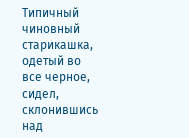Типичный чиновный старикашка, одетый во все черное, сидел, склонившись над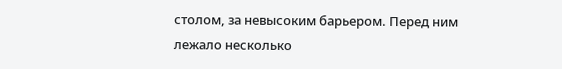столом, за невысоким барьером. Перед ним лежало несколько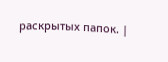раскрытых папок. |